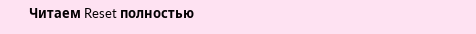Читаем Reset полностью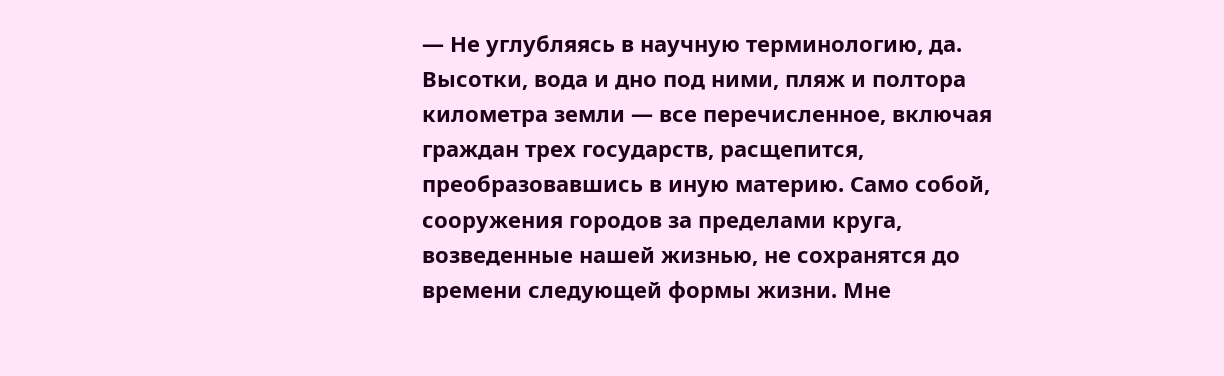— Не углубляясь в научную терминологию, да. Высотки, вода и дно под ними, пляж и полтора километра земли — все перечисленное, включая граждан трех государств, расщепится, преобразовавшись в иную материю. Само собой, сооружения городов за пределами круга, возведенные нашей жизнью, не сохранятся до времени следующей формы жизни. Мне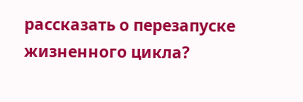рассказать о перезапуске жизненного цикла?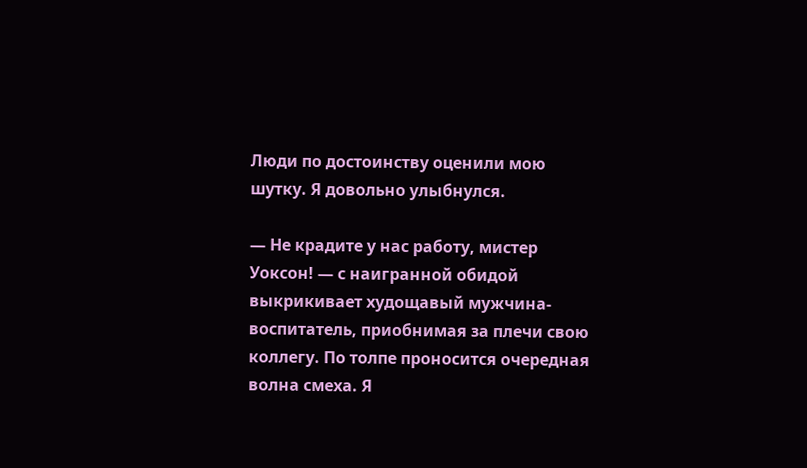Люди по достоинству оценили мою шутку. Я довольно улыбнулся.

— Не крадите у нас работу, мистер Уоксон! — с наигранной обидой выкрикивает худощавый мужчина-воспитатель, приобнимая за плечи свою коллегу. По толпе проносится очередная волна смеха. Я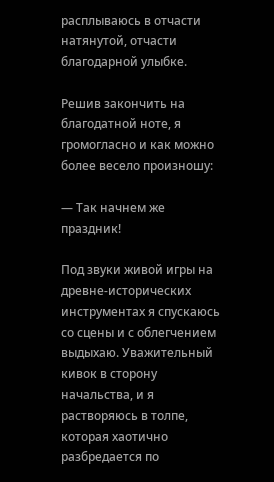расплываюсь в отчасти натянутой, отчасти благодарной улыбке.

Решив закончить на благодатной ноте, я громогласно и как можно более весело произношу:

— Так начнем же праздник!

Под звуки живой игры на древне-исторических инструментах я спускаюсь со сцены и с облегчением выдыхаю. Уважительный кивок в сторону начальства, и я растворяюсь в толпе, которая хаотично разбредается по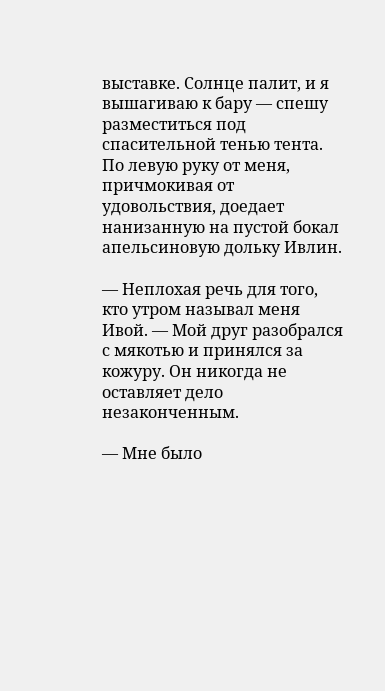выставке. Солнце палит, и я вышагиваю к бару — спешу разместиться под спасительной тенью тента. По левую руку от меня, причмокивая от удовольствия, доедает нанизанную на пустой бокал апельсиновую дольку Ивлин.

— Неплохая речь для того, кто утром называл меня Ивой. — Мой друг разобрался с мякотью и принялся за кожуру. Он никогда не оставляет дело незаконченным.

— Мне было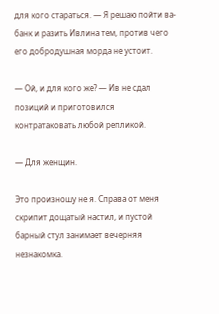для кого стараться. — Я решаю пойти ва-банк и разить Ивлина тем, против чего его добродушная морда не устоит.

— Ой, и для кого же? — Ив не сдал позиций и приготовился контратаковать любой репликой.

— Для женщин.

Это произношу не я. Справа от меня скрипит дощатый настил, и пустой барный стул занимает вечерняя незнакомка.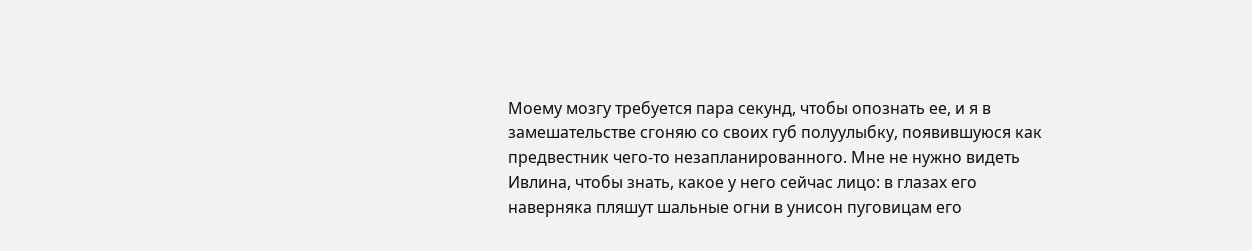Моему мозгу требуется пара секунд, чтобы опознать ее, и я в замешательстве сгоняю со своих губ полуулыбку, появившуюся как предвестник чего-то незапланированного. Мне не нужно видеть Ивлина, чтобы знать, какое у него сейчас лицо: в глазах его наверняка пляшут шальные огни в унисон пуговицам его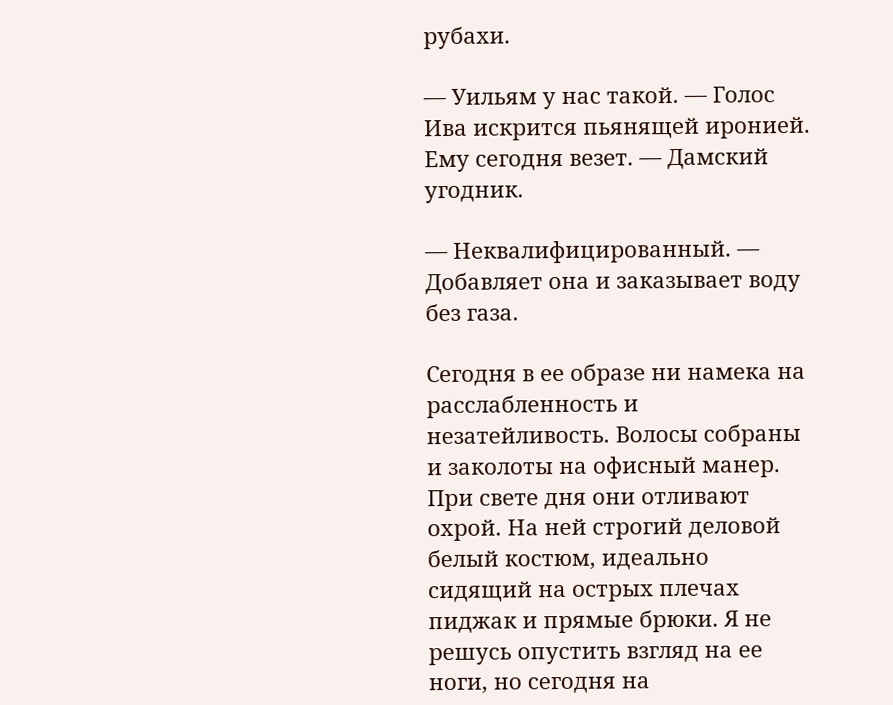рубахи.

— Уильям у нас такой. — Голос Ива искрится пьянящей иронией. Ему сегодня везет. — Дамский угодник.

— Неквалифицированный. — Добавляет она и заказывает воду без газа.

Сегодня в ее образе ни намека на расслабленность и незатейливость. Волосы собраны и заколоты на офисный манер. При свете дня они отливают охрой. На ней строгий деловой белый костюм, идеально сидящий на острых плечах пиджак и прямые брюки. Я не решусь опустить взгляд на ее ноги, но сегодня на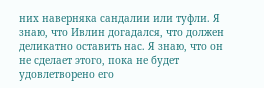них наверняка сандалии или туфли. Я знаю, что Ивлин догадался, что должен деликатно оставить нас. Я знаю, что он не сделает этого, пока не будет удовлетворено его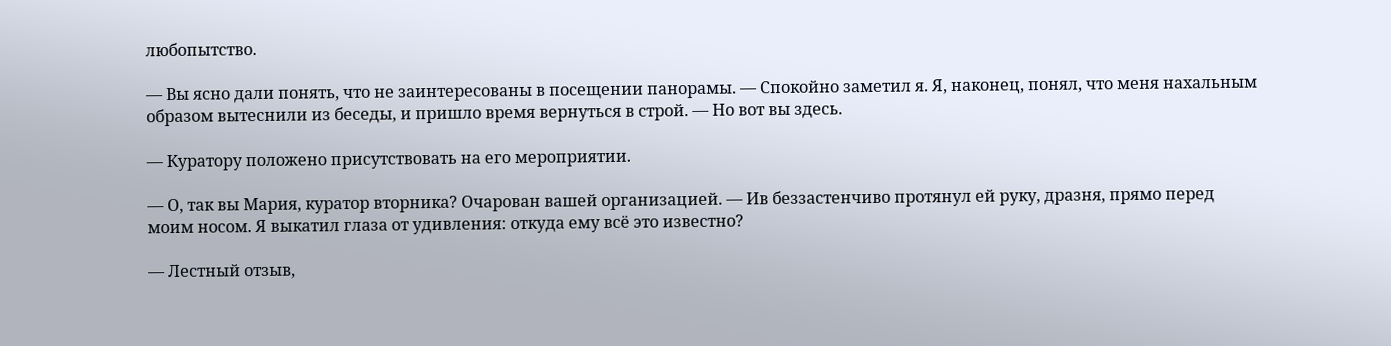любопытство.

— Вы ясно дали понять, что не заинтересованы в посещении панорамы. — Спокойно заметил я. Я, наконец, понял, что меня нахальным образом вытеснили из беседы, и пришло время вернуться в строй. — Но вот вы здесь.

— Куратору положено присутствовать на его мероприятии.

— О, так вы Мария, куратор вторника? Очарован вашей организацией. — Ив беззастенчиво протянул ей руку, дразня, прямо перед моим носом. Я выкатил глаза от удивления: откуда ему всё это известно?

— Лестный отзыв,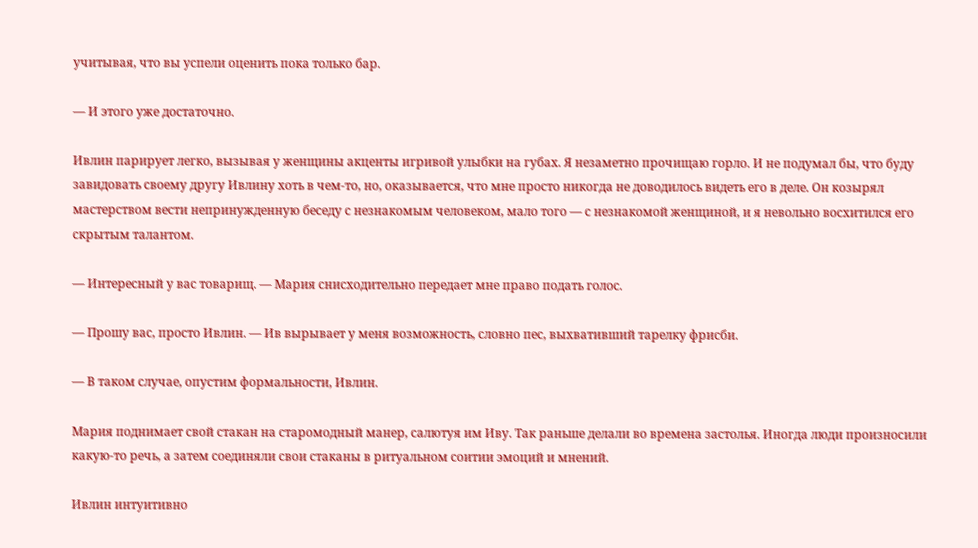учитывая, что вы успели оценить пока только бар.

— И этого уже достаточно.

Ивлин парирует легко, вызывая у женщины акценты игривой улыбки на губах. Я незаметно прочищаю горло. И не подумал бы, что буду завидовать своему другу Ивлину хоть в чем-то, но, оказывается, что мне просто никогда не доводилось видеть его в деле. Он козырял мастерством вести непринужденную беседу с незнакомым человеком, мало того — с незнакомой женщиной, и я невольно восхитился его скрытым талантом.

— Интересный у вас товарищ. — Мария снисходительно передает мне право подать голос.

— Прошу вас, просто Ивлин. — Ив вырывает у меня возможность, словно пес, выхвативший тарелку фрисби.

— В таком случае, опустим формальности, Ивлин.

Мария поднимает свой стакан на старомодный манер, салютуя им Иву. Так раньше делали во времена застолья. Иногда люди произносили какую-то речь, а затем соединяли свои стаканы в ритуальном соитии эмоций и мнений.

Ивлин интуитивно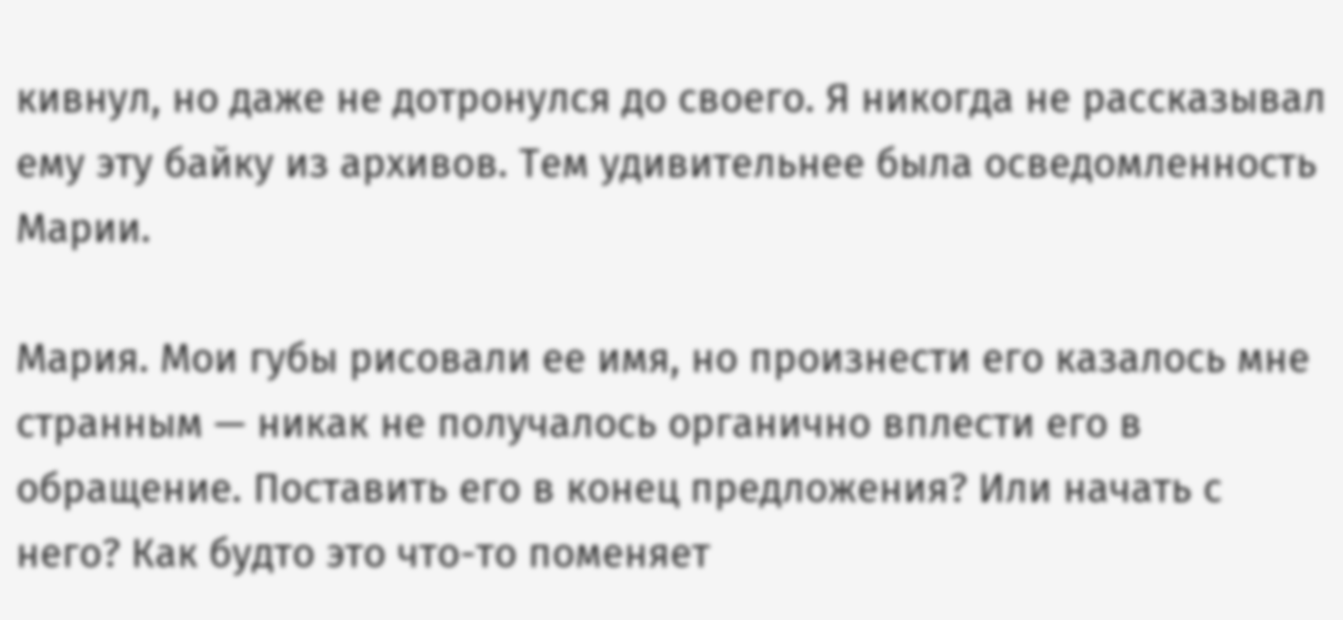кивнул, но даже не дотронулся до своего. Я никогда не рассказывал ему эту байку из архивов. Тем удивительнее была осведомленность Марии.

Мария. Мои губы рисовали ее имя, но произнести его казалось мне странным — никак не получалось органично вплести его в обращение. Поставить его в конец предложения? Или начать с него? Как будто это что-то поменяет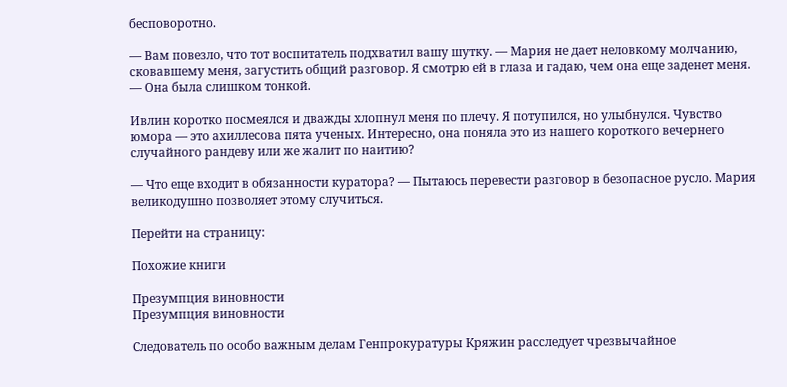бесповоротно.

— Вам повезло, что тот воспитатель подхватил вашу шутку. — Мария не дает неловкому молчанию, сковавшему меня, загустить общий разговор. Я смотрю ей в глаза и гадаю, чем она еще заденет меня. — Она была слишком тонкой.

Ивлин коротко посмеялся и дважды хлопнул меня по плечу. Я потупился, но улыбнулся. Чувство юмора — это ахиллесова пята ученых. Интересно, она поняла это из нашего короткого вечернего случайного рандеву или же жалит по наитию?

— Что еще входит в обязанности куратора? — Пытаюсь перевести разговор в безопасное русло. Мария великодушно позволяет этому случиться.

Перейти на страницу:

Похожие книги

Презумпция виновности
Презумпция виновности

Следователь по особо важным делам Генпрокуратуры Кряжин расследует чрезвычайное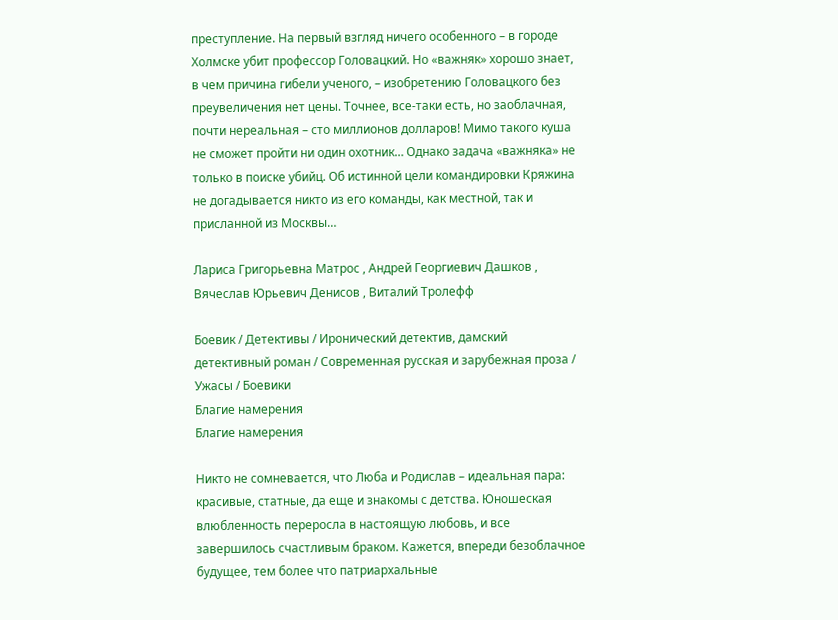преступление. На первый взгляд ничего особенного – в городе Холмске убит профессор Головацкий. Но «важняк» хорошо знает, в чем причина гибели ученого, – изобретению Головацкого без преувеличения нет цены. Точнее, все-таки есть, но заоблачная, почти нереальная – сто миллионов долларов! Мимо такого куша не сможет пройти ни один охотник… Однако задача «важняка» не только в поиске убийц. Об истинной цели командировки Кряжина не догадывается никто из его команды, как местной, так и присланной из Москвы…

Лариса Григорьевна Матрос , Андрей Георгиевич Дашков , Вячеслав Юрьевич Денисов , Виталий Тролефф

Боевик / Детективы / Иронический детектив, дамский детективный роман / Современная русская и зарубежная проза / Ужасы / Боевики
Благие намерения
Благие намерения

Никто не сомневается, что Люба и Родислав – идеальная пара: красивые, статные, да еще и знакомы с детства. Юношеская влюбленность переросла в настоящую любовь, и все завершилось счастливым браком. Кажется, впереди безоблачное будущее, тем более что патриархальные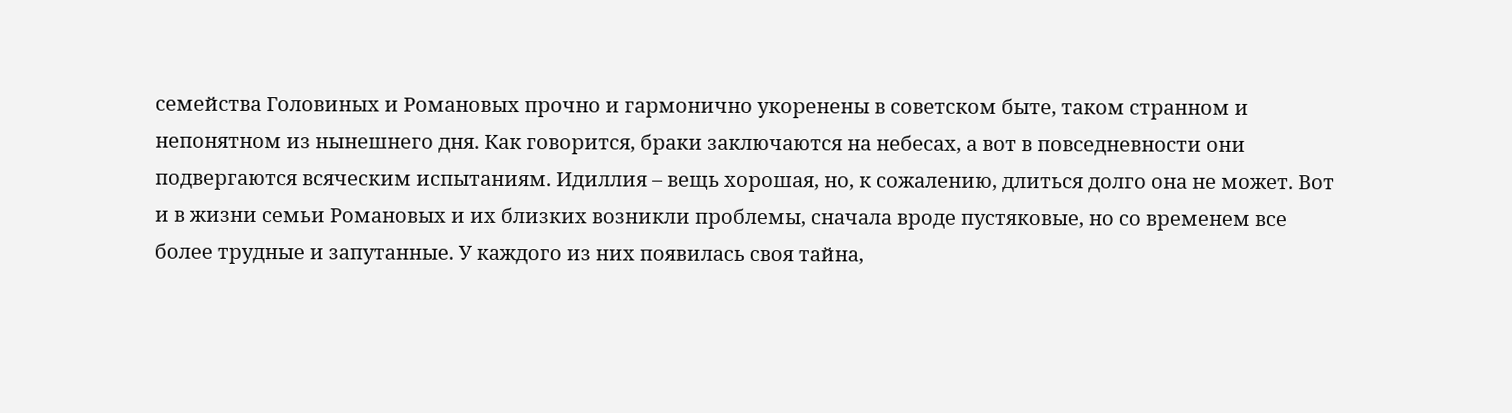семейства Головиных и Романовых прочно и гармонично укоренены в советском быте, таком странном и непонятном из нынешнего дня. Как говорится, браки заключаются на небесах, а вот в повседневности они подвергаются всяческим испытаниям. Идиллия – вещь хорошая, но, к сожалению, длиться долго она не может. Вот и в жизни семьи Романовых и их близких возникли проблемы, сначала вроде пустяковые, но со временем все более трудные и запутанные. У каждого из них появилась своя тайна,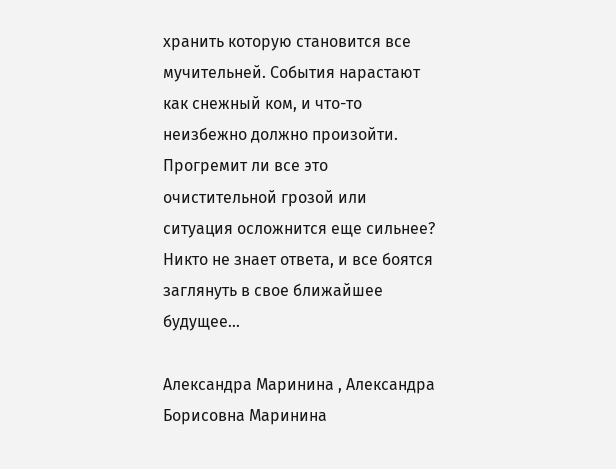хранить которую становится все мучительней. События нарастают как снежный ком, и что-то неизбежно должно произойти. Прогремит ли все это очистительной грозой или ситуация осложнится еще сильнее? Никто не знает ответа, и все боятся заглянуть в свое ближайшее будущее…

Александра Маринина , Александра Борисовна Маринина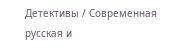Детективы / Современная русская и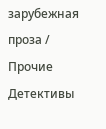зарубежная проза / Прочие Детективы